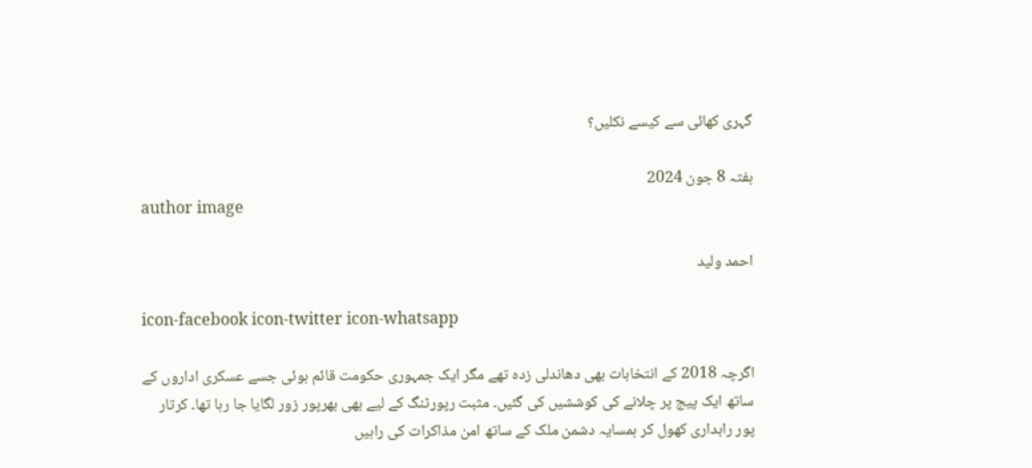گہری کھائی سے کیسے نکلیں؟

ہفتہ 8 جون 2024
author image

احمد ولید

icon-facebook icon-twitter icon-whatsapp

اگرچہ 2018 کے انتخابات بھی دھاندلی زدہ تھے مگر ایک جمہوری حکومت قائم ہوئی جسے عسکری اداروں کے ساتھ ایک پیج پر چلانے کی کوششیں کی گئیں۔ مثبت رپورٹنگ کے لیے بھی بھرپور زور لگایا جا رہا تھا۔ کرتار پور راہداری کھول کر ہمسایہ دشمن ملک کے ساتھ امن مذاکرات کی راہیں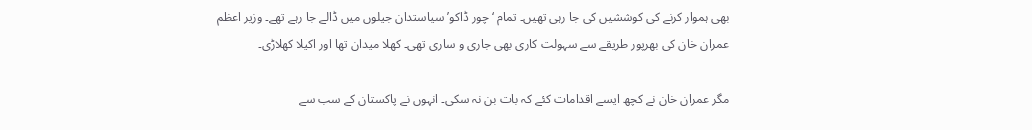بھی ہموار کرنے کی کوششیں کی جا رہی تھیں۔ تمام ‘چور ڈاکو’ سیاستدان جیلوں میں ڈالے جا رہے تھے۔ وزیر اعظم عمران خان کی بھرپور طریقے سے سہولت کاری بھی جاری و ساری تھی۔ کھلا میدان تھا اور اکیلا کھلاڑی۔

مگر عمران خان نے کچھ ایسے اقدامات کئے کہ بات بن نہ سکی۔ انہوں نے پاکستان کے سب سے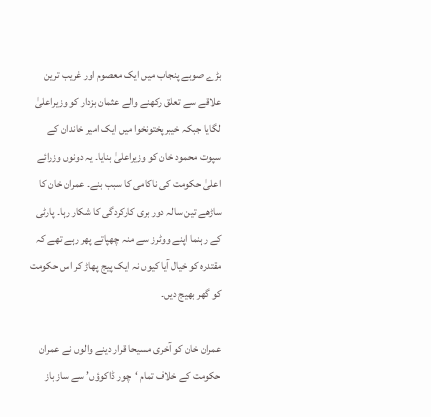بڑے صوبے پنجاب میں ایک معصوم اور غریب ترین علاقے سے تعلق رکھنے والے عثمان بزدار کو وزیراعلیٰ لگایا جبکہ خیبرپختونخوا میں ایک امیر خاندان کے سپوت محمود خان کو وزیراعلیٰ بنایا۔ یہ دونوں وزرائے اعلیٰ حکومت کی ناکامی کا سبب بنے۔ عمران خان کا ساڑھے تین سالہ دور بری کارکردگی کا شکار رہا۔ پارٹی کے رہنما اپنے ووٹرز سے منہ چھپاتے پھر رہے تھے کہ مقتدرہ کو خیال آیا کیوں نہ ایک پیج پھاڑ کر اس حکومت کو گھر بھیج دیں۔

عمران خان کو آخری مسیحا قرار دینے والوں نے عمران حکومت کے خلاف تمام ‘چور ڈاکوؤں’ سے ساز باز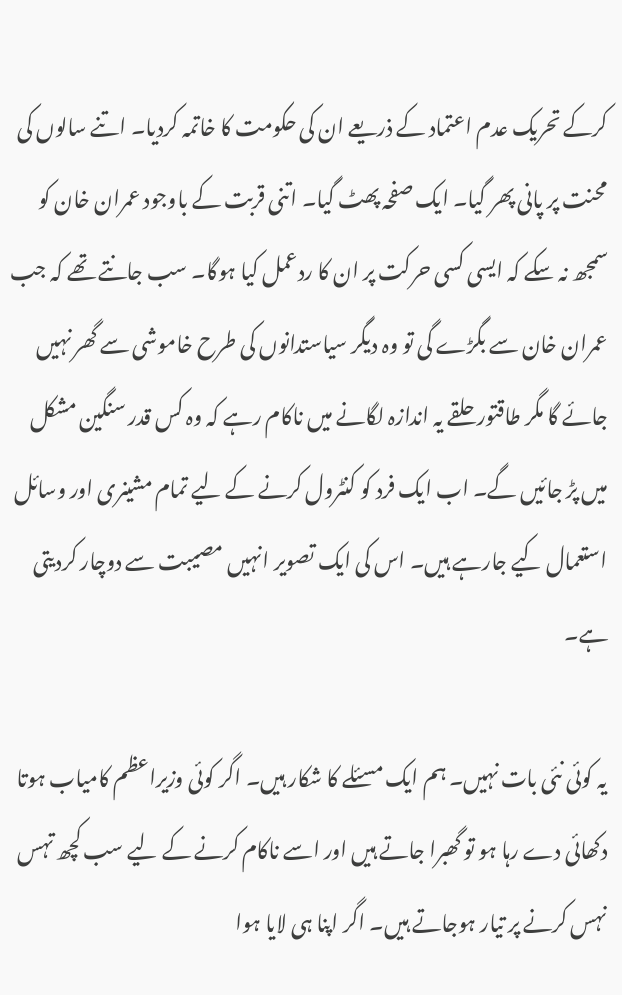کرکے تحریک عدم اعتماد کے ذریعے ان کی حکومت کا خاتمہ کردیا۔ اتنے سالوں کی محنت پر پانی پھر گیا۔ ایک صفحہ پھٹ گیا۔ اتنی قربت کے باوجود عمران خان کو سمجھ نہ سکے کہ ایسی کسی حرکت پر ان کا ردعمل کیا ہوگا۔ سب جانتے تھے کہ جب عمران خان سے بگڑے گی تو وہ دیگر سیاستدانوں کی طرح خاموشی سے گھر نہیں جائے گا مگر طاقتور حلقے یہ اندازہ لگانے میں ناکام رہے کہ وہ کس قدر سنگین مشکل میں پڑ جائیں گے۔ اب ایک فرد کو کنٹرول کرنے کے لیے تمام مشینری اور وسائل استعمال کیے جارہے ہیں۔ اس کی ایک تصویر انہیں مصیبت سے دوچار کردیتی ہے۔

یہ کوئی نئی بات نہیں۔ ہم ایک مسئلے کا شکار ہیں۔ اگر کوئی وزیراعظم کامیاب ہوتا دکھائی دے رہا ہو تو گھبرا جاتے ہیں اور اسے ناکام کرنے کے لیے سب کچھ تہس نہس کرنے پر تیار ہوجاتے ہیں۔ اگر اپنا ہی لایا ہوا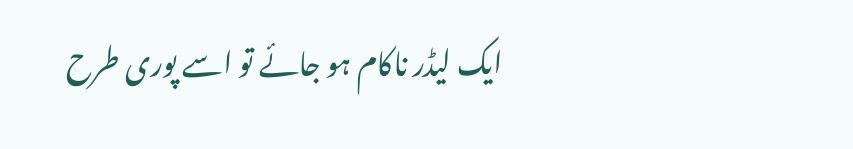ایک لیڈر ناکام ہو جائے تو اسے پوری طرح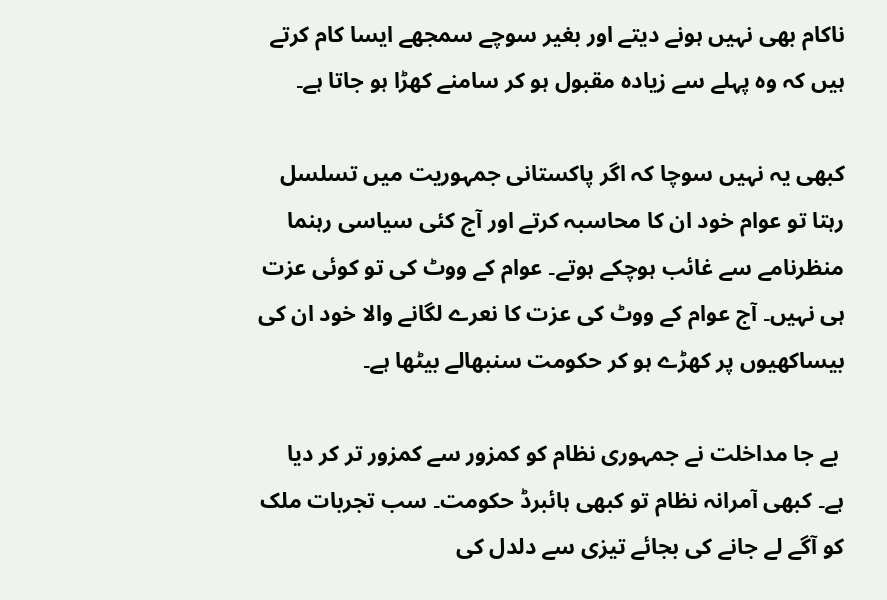ناکام بھی نہیں ہونے دیتے اور بغیر سوچے سمجھے ایسا کام کرتے ہیں کہ وہ پہلے سے زیادہ مقبول ہو کر سامنے کھڑا ہو جاتا ہے۔

کبھی یہ نہیں سوچا کہ اگر پاکستانی جمہوریت میں تسلسل رہتا تو عوام خود ان کا محاسبہ کرتے اور آج کئی سیاسی رہنما منظرنامے سے غائب ہوچکے ہوتے۔ عوام کے ووٹ کی تو کوئی عزت ہی نہیں۔ آج عوام کے ووٹ کی عزت کا نعرے لگانے والا خود ان کی بیساکھیوں پر کھڑے ہو کر حکومت سنبھالے بیٹھا ہے۔

 بے جا مداخلت نے جمہوری نظام کو کمزور سے کمزور تر کر دیا ہے۔ کبھی آمرانہ نظام تو کبھی ہائبرڈ حکومت۔ سب تجربات ملک کو آگے لے جانے کی بجائے تیزی سے دلدل کی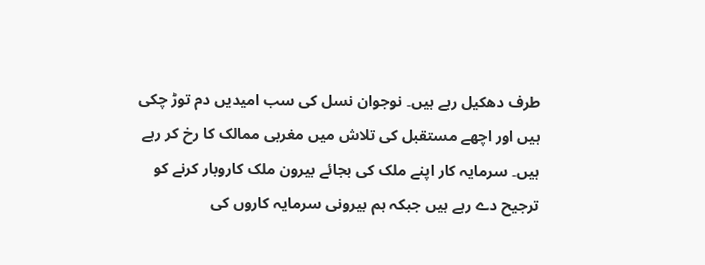طرف دھکیل رہے ہیں۔ نوجوان نسل کی سب امیدیں دم توڑ چکی ہیں اور اچھے مستقبل کی تلاش میں مغربی ممالک کا رخ کر رہے ہیں۔ سرمایہ کار اپنے ملک کی بجائے بیرون ملک کاروبار کرنے کو ترجیح دے رہے ہیں جبکہ ہم بیرونی سرمایہ کاروں کی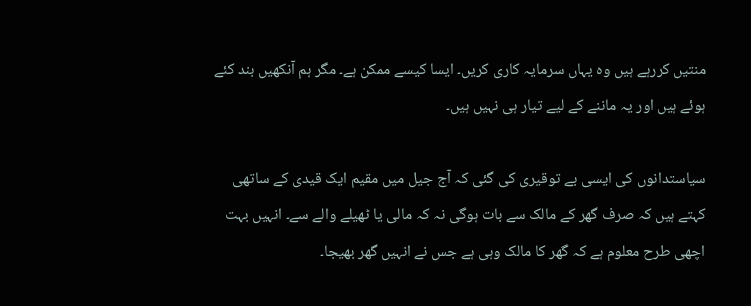منتیں کررہے ہیں وہ یہاں سرمایہ کاری کریں۔ ایسا کیسے ممکن ہے۔ مگر ہم آنکھیں بند کئے ہوئے ہیں اور یہ ماننے کے لیے تیار ہی نہیں ہیں۔

سیاستدانوں کی ایسی بے توقیری کی گئی کہ آج جیل میں مقیم ایک قیدی کے ساتھی کہتے ہیں کہ صرف گھر کے مالک سے بات ہوگی نہ کہ مالی یا ٹھیلے والے سے۔ انہیں بہت اچھی طرح معلوم ہے کہ گھر کا مالک وہی ہے جس نے انہیں گھر بھیجا۔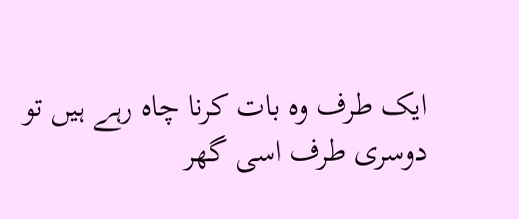ایک طرف وہ بات کرنا چاہ رہے ہیں تو دوسری طرف اسی گھر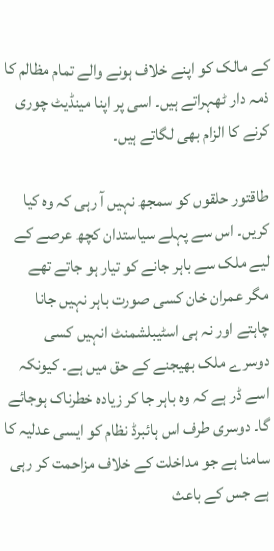کے مالک کو اپنے خلاف ہونے والے تمام مظالم کا ذمہ دار ٹھہراتے ہیں۔ اسی پر اپنا مینڈیٹ چوری کرنے کا الزام بھی لگاتے ہیں۔

طاقتور حلقوں کو سمجھ نہیں آ رہی کہ وہ کیا کریں۔ اس سے پہلے سیاستدان کچھ عرصے کے لیے ملک سے باہر جانے کو تیار ہو جاتے تھے مگر عمران خان کسی صورت باہر نہیں جانا چاہتے اور نہ ہی اسٹیبلشمنٹ انہیں کسی دوسرے ملک بھیجنے کے حق میں ہے۔ کیونکہ اسے ڈر ہے کہ وہ باہر جا کر زیادہ خطرناک ہوجائے گا۔ دوسری طرف اس ہائبرڈ نظام کو ایسی عدلیہ کا سامنا ہے جو مداخلت کے خلاف مزاحمت کر رہی ہے جس کے باعث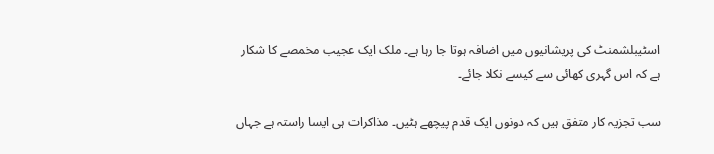اسٹیبلشمنٹ کی پریشانیوں میں اضافہ ہوتا جا رہا ہے۔ ملک ایک عجیب مخمصے کا شکار ہے کہ اس گہری کھائی سے کیسے نکلا جائے۔

سب تجزیہ کار متفق ہیں کہ دونوں ایک قدم پیچھے ہٹیں۔ مذاکرات ہی ایسا راستہ ہے جہاں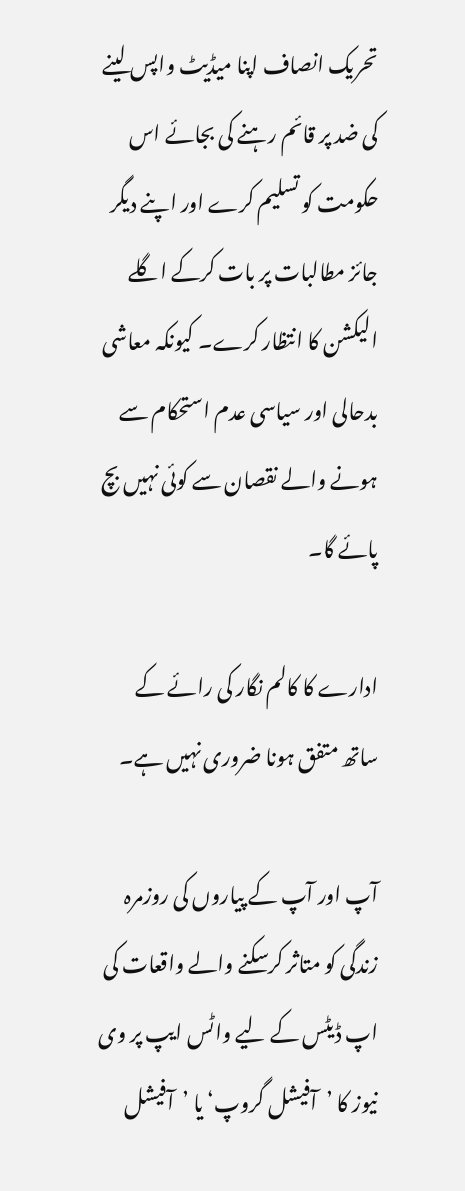تحریک انصاف اپنا میڈیٹ واپس لینے کی ضد پر قائم رہنے کی بجائے اس حکومت کو تسلیم کرے اور اپنے دیگر جائز مطالبات پر بات کرکے اگلے الیکشن کا انتظار کرے۔ کیونکہ معاشی بدحالی اور سیاسی عدم استحکام سے ہونے والے نقصان سے کوئی نہیں بچ پائے گا۔

ادارے کا کالم نگار کی رائے کے ساتھ متفق ہونا ضروری نہیں ہے۔

آپ اور آپ کے پیاروں کی روزمرہ زندگی کو متاثر کرسکنے والے واقعات کی اپ ڈیٹس کے لیے واٹس ایپ پر وی نیوز کا ’آفیشل گروپ‘ یا ’آفیشل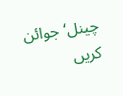چینل‘ جوائن کریں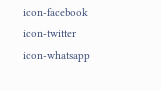icon-facebook icon-twitter icon-whatsapp